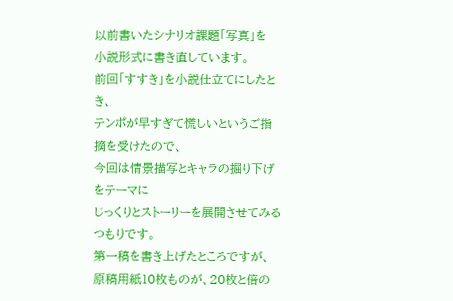以前書いたシナリオ課題「写真」を
小説形式に書き直しています。
前回「すすき」を小説仕立てにしたとき、
テンポが早すぎて慌しいというご指摘を受けたので、
今回は情景描写とキャラの掘り下げをテーマに
じっくりとストーリーを展開させてみるつもりです。
第一稿を書き上げたところですが、
原稿用紙10枚ものが、20枚と倍の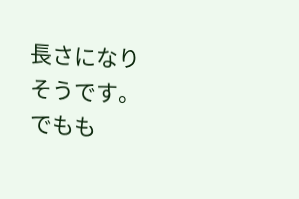長さになりそうです。
でもも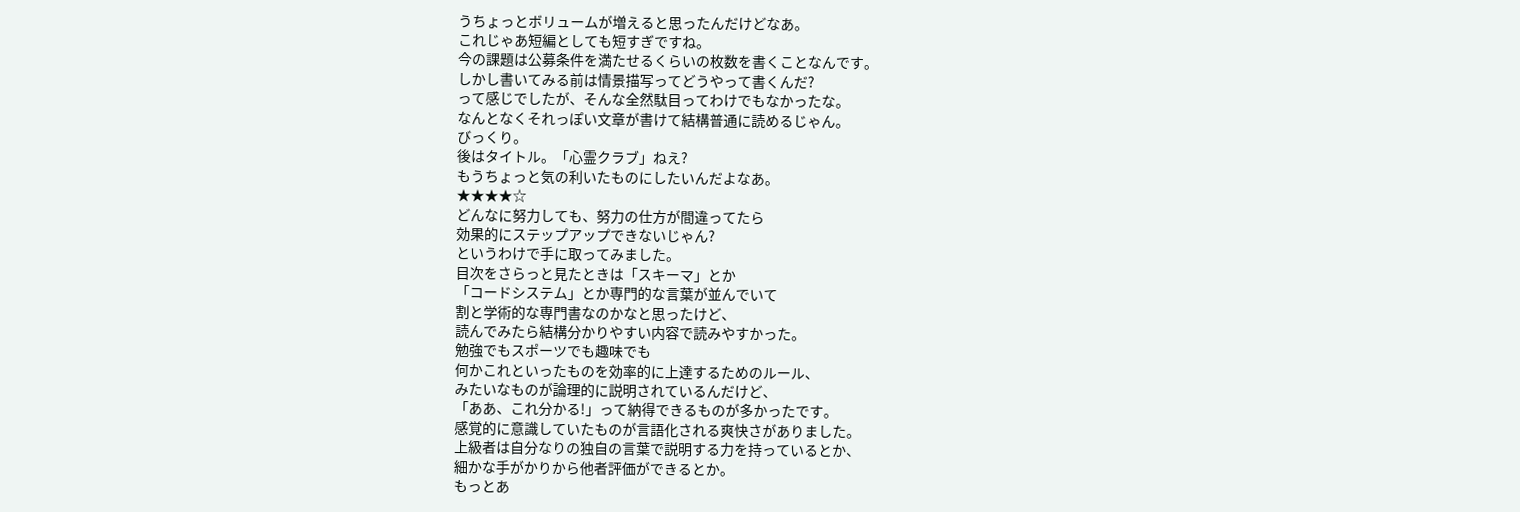うちょっとボリュームが増えると思ったんだけどなあ。
これじゃあ短編としても短すぎですね。
今の課題は公募条件を満たせるくらいの枚数を書くことなんです。
しかし書いてみる前は情景描写ってどうやって書くんだ?
って感じでしたが、そんな全然駄目ってわけでもなかったな。
なんとなくそれっぽい文章が書けて結構普通に読めるじゃん。
びっくり。
後はタイトル。「心霊クラブ」ねえ?
もうちょっと気の利いたものにしたいんだよなあ。
★★★★☆
どんなに努力しても、努力の仕方が間違ってたら
効果的にステップアップできないじゃん?
というわけで手に取ってみました。
目次をさらっと見たときは「スキーマ」とか
「コードシステム」とか専門的な言葉が並んでいて
割と学術的な専門書なのかなと思ったけど、
読んでみたら結構分かりやすい内容で読みやすかった。
勉強でもスポーツでも趣味でも
何かこれといったものを効率的に上達するためのルール、
みたいなものが論理的に説明されているんだけど、
「ああ、これ分かる!」って納得できるものが多かったです。
感覚的に意識していたものが言語化される爽快さがありました。
上級者は自分なりの独自の言葉で説明する力を持っているとか、
細かな手がかりから他者評価ができるとか。
もっとあ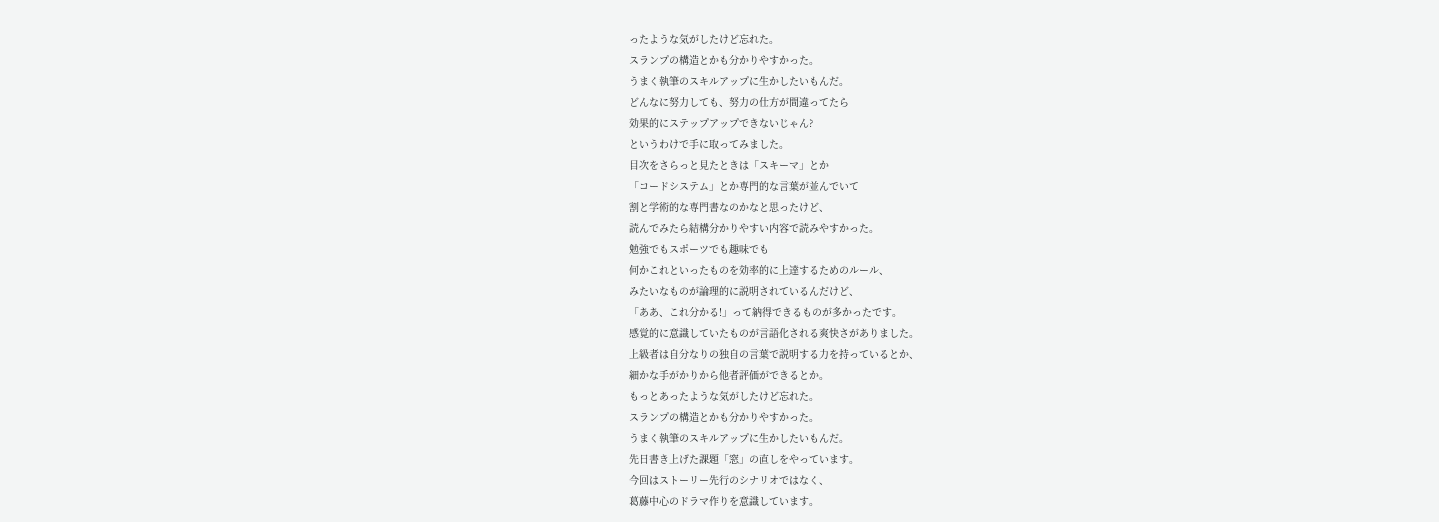ったような気がしたけど忘れた。
スランプの構造とかも分かりやすかった。
うまく執筆のスキルアップに生かしたいもんだ。
どんなに努力しても、努力の仕方が間違ってたら
効果的にステップアップできないじゃん?
というわけで手に取ってみました。
目次をさらっと見たときは「スキーマ」とか
「コードシステム」とか専門的な言葉が並んでいて
割と学術的な専門書なのかなと思ったけど、
読んでみたら結構分かりやすい内容で読みやすかった。
勉強でもスポーツでも趣味でも
何かこれといったものを効率的に上達するためのルール、
みたいなものが論理的に説明されているんだけど、
「ああ、これ分かる!」って納得できるものが多かったです。
感覚的に意識していたものが言語化される爽快さがありました。
上級者は自分なりの独自の言葉で説明する力を持っているとか、
細かな手がかりから他者評価ができるとか。
もっとあったような気がしたけど忘れた。
スランプの構造とかも分かりやすかった。
うまく執筆のスキルアップに生かしたいもんだ。
先日書き上げた課題「窓」の直しをやっています。
今回はストーリー先行のシナリオではなく、
葛藤中心のドラマ作りを意識しています。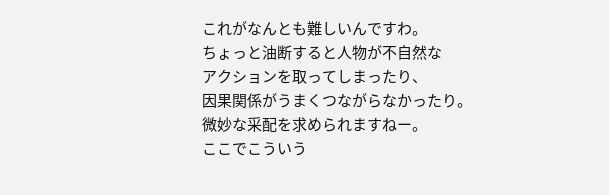これがなんとも難しいんですわ。
ちょっと油断すると人物が不自然な
アクションを取ってしまったり、
因果関係がうまくつながらなかったり。
微妙な采配を求められますねー。
ここでこういう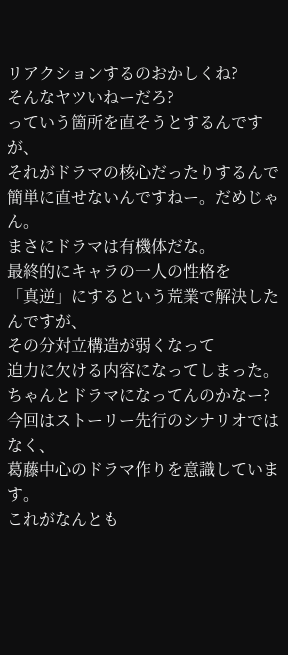リアクションするのおかしくね?
そんなヤツいねーだろ?
っていう箇所を直そうとするんですが、
それがドラマの核心だったりするんで
簡単に直せないんですねー。だめじゃん。
まさにドラマは有機体だな。
最終的にキャラの一人の性格を
「真逆」にするという荒業で解決したんですが、
その分対立構造が弱くなって
迫力に欠ける内容になってしまった。
ちゃんとドラマになってんのかなー?
今回はストーリー先行のシナリオではなく、
葛藤中心のドラマ作りを意識しています。
これがなんとも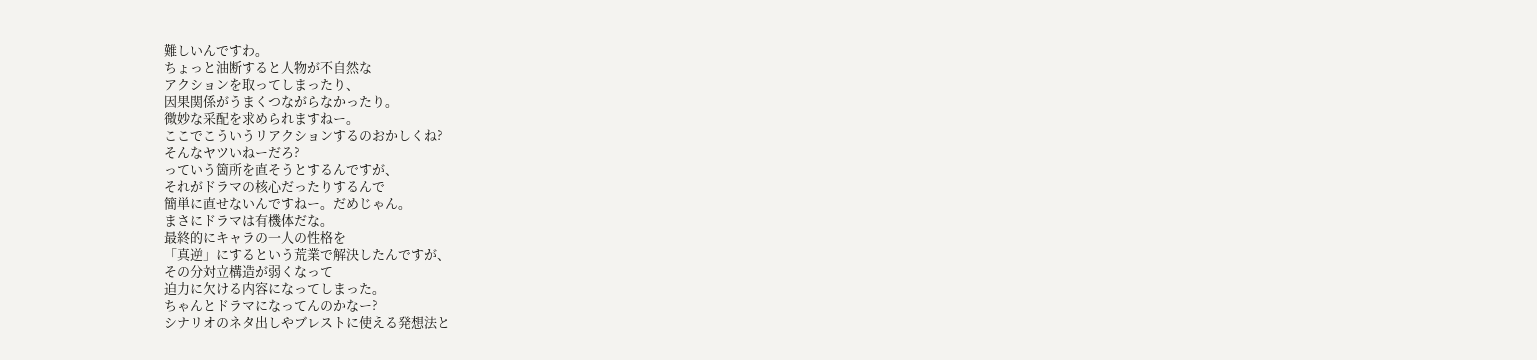難しいんですわ。
ちょっと油断すると人物が不自然な
アクションを取ってしまったり、
因果関係がうまくつながらなかったり。
微妙な采配を求められますねー。
ここでこういうリアクションするのおかしくね?
そんなヤツいねーだろ?
っていう箇所を直そうとするんですが、
それがドラマの核心だったりするんで
簡単に直せないんですねー。だめじゃん。
まさにドラマは有機体だな。
最終的にキャラの一人の性格を
「真逆」にするという荒業で解決したんですが、
その分対立構造が弱くなって
迫力に欠ける内容になってしまった。
ちゃんとドラマになってんのかなー?
シナリオのネタ出しやブレストに使える発想法と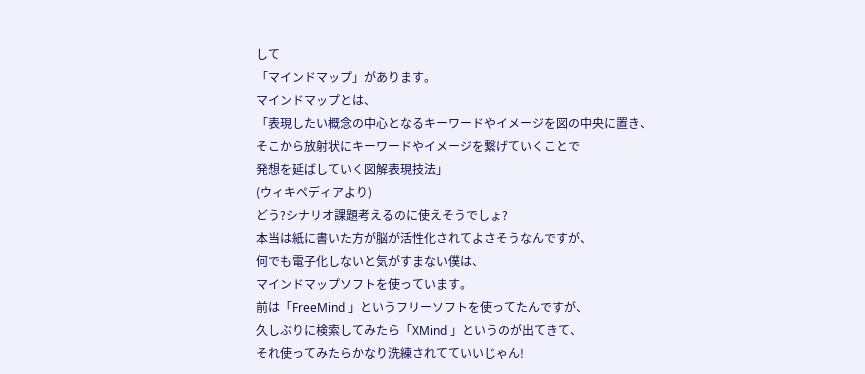して
「マインドマップ」があります。
マインドマップとは、
「表現したい概念の中心となるキーワードやイメージを図の中央に置き、
そこから放射状にキーワードやイメージを繋げていくことで
発想を延ばしていく図解表現技法」
(ウィキペディアより)
どう?シナリオ課題考えるのに使えそうでしょ?
本当は紙に書いた方が脳が活性化されてよさそうなんですが、
何でも電子化しないと気がすまない僕は、
マインドマップソフトを使っています。
前は「FreeMind 」というフリーソフトを使ってたんですが、
久しぶりに検索してみたら「XMind 」というのが出てきて、
それ使ってみたらかなり洗練されてていいじゃん!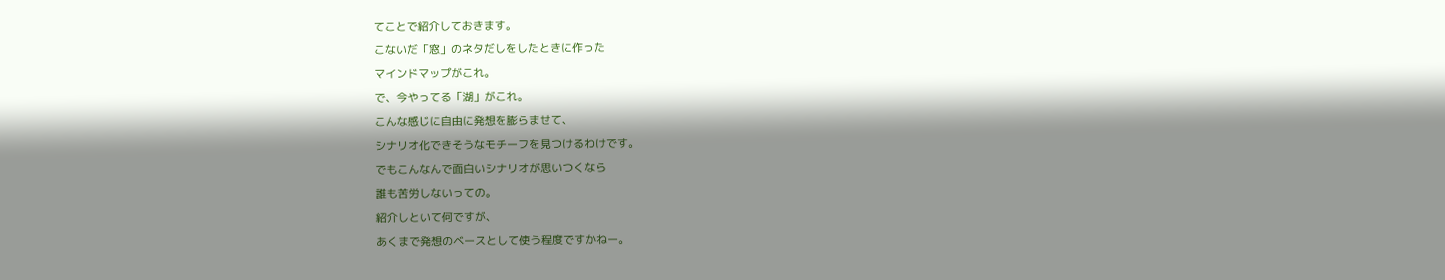てことで紹介しておきます。
こないだ「窓」のネタだしをしたときに作った
マインドマップがこれ。
で、今やってる「湖」がこれ。
こんな感じに自由に発想を膨らませて、
シナリオ化できそうなモチーフを見つけるわけです。
でもこんなんで面白いシナリオが思いつくなら
誰も苦労しないっての。
紹介しといて何ですが、
あくまで発想のベースとして使う程度ですかねー。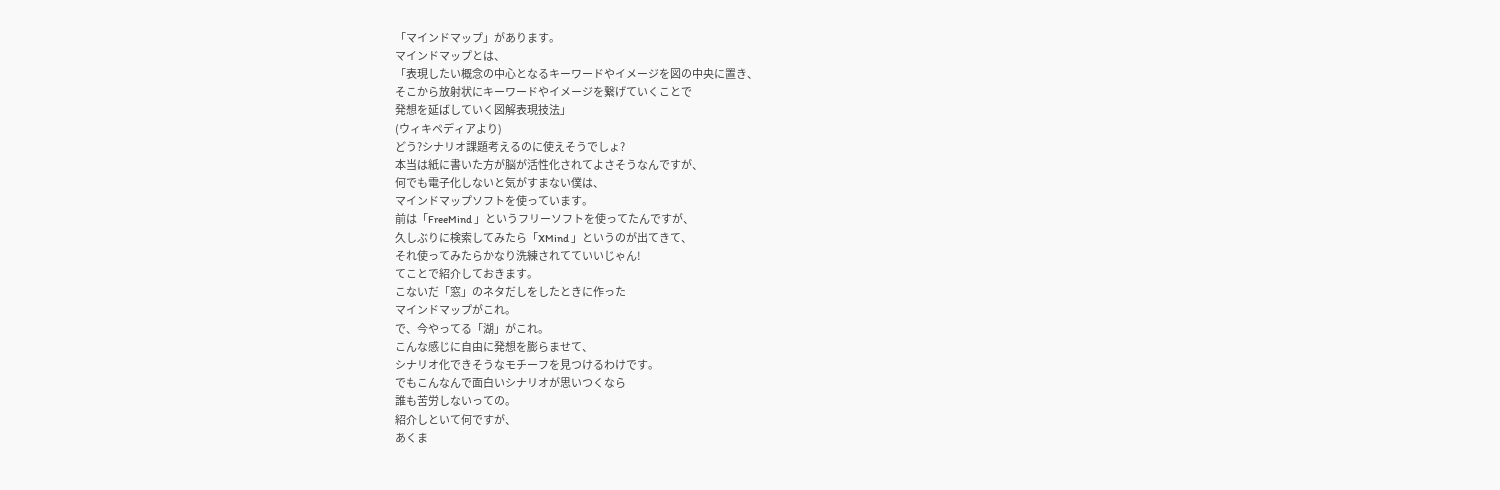「マインドマップ」があります。
マインドマップとは、
「表現したい概念の中心となるキーワードやイメージを図の中央に置き、
そこから放射状にキーワードやイメージを繋げていくことで
発想を延ばしていく図解表現技法」
(ウィキペディアより)
どう?シナリオ課題考えるのに使えそうでしょ?
本当は紙に書いた方が脳が活性化されてよさそうなんですが、
何でも電子化しないと気がすまない僕は、
マインドマップソフトを使っています。
前は「FreeMind 」というフリーソフトを使ってたんですが、
久しぶりに検索してみたら「XMind 」というのが出てきて、
それ使ってみたらかなり洗練されてていいじゃん!
てことで紹介しておきます。
こないだ「窓」のネタだしをしたときに作った
マインドマップがこれ。
で、今やってる「湖」がこれ。
こんな感じに自由に発想を膨らませて、
シナリオ化できそうなモチーフを見つけるわけです。
でもこんなんで面白いシナリオが思いつくなら
誰も苦労しないっての。
紹介しといて何ですが、
あくま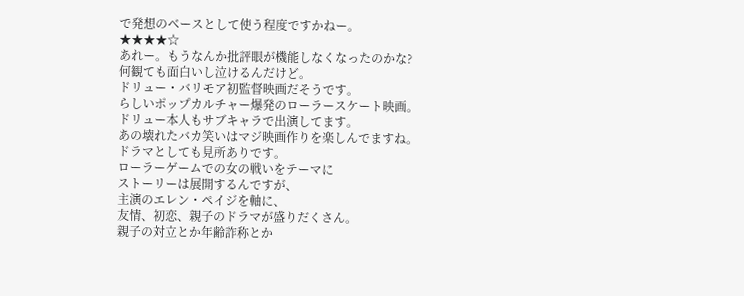で発想のベースとして使う程度ですかねー。
★★★★☆
あれー。もうなんか批評眼が機能しなくなったのかな?
何観ても面白いし泣けるんだけど。
ドリュー・バリモア初監督映画だそうです。
らしいポップカルチャー爆発のローラースケート映画。
ドリュー本人もサブキャラで出演してます。
あの壊れたバカ笑いはマジ映画作りを楽しんでますね。
ドラマとしても見所ありです。
ローラーゲームでの女の戦いをテーマに
ストーリーは展開するんですが、
主演のエレン・ペイジを軸に、
友情、初恋、親子のドラマが盛りだくさん。
親子の対立とか年齢詐称とか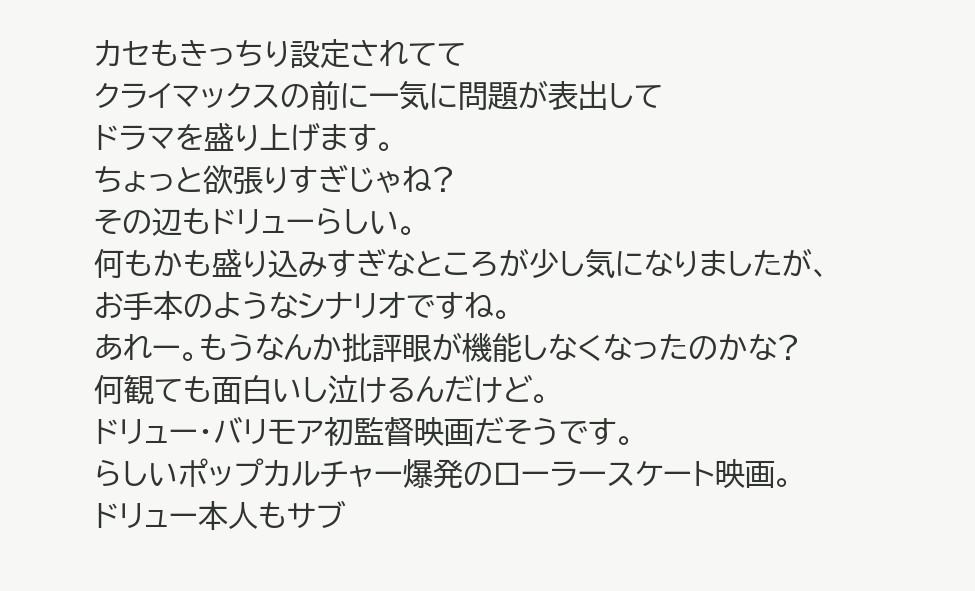カセもきっちり設定されてて
クライマックスの前に一気に問題が表出して
ドラマを盛り上げます。
ちょっと欲張りすぎじゃね?
その辺もドリューらしい。
何もかも盛り込みすぎなところが少し気になりましたが、
お手本のようなシナリオですね。
あれー。もうなんか批評眼が機能しなくなったのかな?
何観ても面白いし泣けるんだけど。
ドリュー・バリモア初監督映画だそうです。
らしいポップカルチャー爆発のローラースケート映画。
ドリュー本人もサブ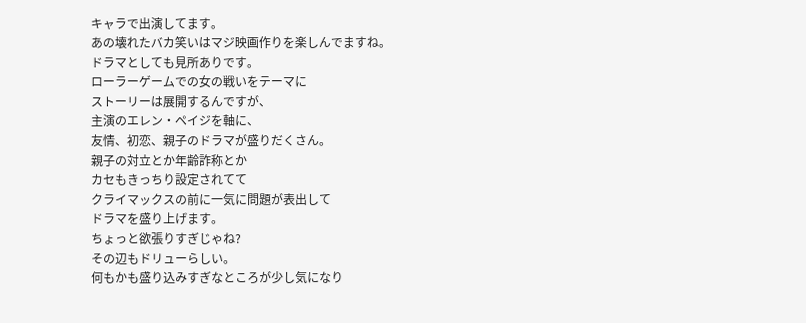キャラで出演してます。
あの壊れたバカ笑いはマジ映画作りを楽しんでますね。
ドラマとしても見所ありです。
ローラーゲームでの女の戦いをテーマに
ストーリーは展開するんですが、
主演のエレン・ペイジを軸に、
友情、初恋、親子のドラマが盛りだくさん。
親子の対立とか年齢詐称とか
カセもきっちり設定されてて
クライマックスの前に一気に問題が表出して
ドラマを盛り上げます。
ちょっと欲張りすぎじゃね?
その辺もドリューらしい。
何もかも盛り込みすぎなところが少し気になり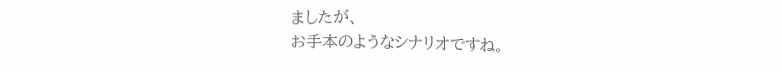ましたが、
お手本のようなシナリオですね。